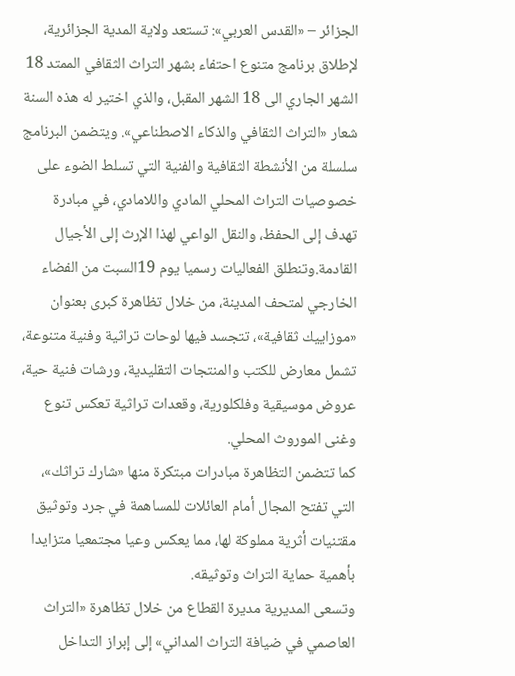الجزائر – «القدس العربي»: تستعد ولاية المدية الجزائرية، لإطلاق برنامج متنوع احتفاء بشهر التراث الثقافي الممتد 18 الشهر الجاري الى 18 الشهر المقبل، والذي اختير له هذه السنة شعار «التراث الثقافي والذكاء الاصطناعي». ويتضمن البرنامج سلسلة من الأنشطة الثقافية والفنية التي تسلط الضوء على خصوصيات التراث المحلي المادي واللامادي، في مبادرة تهدف إلى الحفظ، والنقل الواعي لهذا الإرث إلى الأجيال القادمة.وتنطلق الفعاليات رسميا يوم 19السبت من الفضاء الخارجي لمتحف المدينة، من خلال تظاهرة كبرى بعنوان «موزاييك ثقافية»، تتجسد فيها لوحات تراثية وفنية متنوعة، تشمل معارض للكتب والمنتجات التقليدية، ورشات فنية حية، عروض موسيقية وفلكلورية، وقعدات تراثية تعكس تنوع وغنى الموروث المحلي.
كما تتضمن التظاهرة مبادرات مبتكرة منها «شارك تراثك»، التي تفتح المجال أمام العائلات للمساهمة في جرد وتوثيق مقتنيات أثرية مملوكة لها، مما يعكس وعيا مجتمعيا متزايدا بأهمية حماية التراث وتوثيقه.
وتسعى المديرية مديرة القطاع من خلال تظاهرة «التراث العاصمي في ضيافة التراث المداني» إلى إبراز التداخل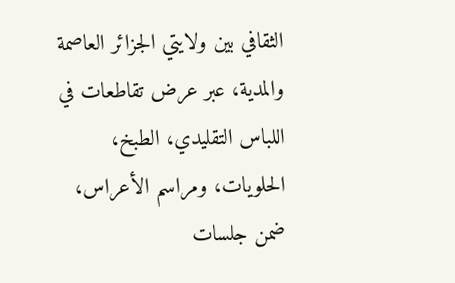الثقافي بين ولايتي الجزائر العاصمة والمدية، عبر عرض تقاطعات في اللباس التقليدي، الطبخ، الحلويات، ومراسم الأعراس، ضمن جلسات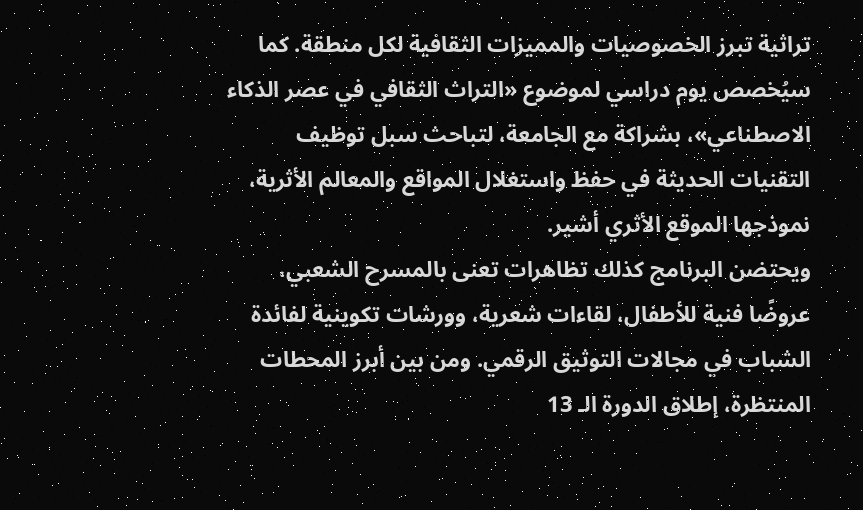تراثية تبرز الخصوصيات والمميزات الثقافية لكل منطقة. كما سيُخصص يوم دراسي لموضوع «التراث الثقافي في عصر الذكاء الاصطناعي»، بشراكة مع الجامعة، لتباحث سبل توظيف التقنيات الحديثة في حفظ واستغلال المواقع والمعالم الأثرية، نموذجها الموقع الأثري أشير.
ويحتضن البرنامج كذلك تظاهرات تعنى بالمسرح الشعبي، عروضًا فنية للأطفال، لقاءات شعرية، وورشات تكوينية لفائدة الشباب في مجالات التوثيق الرقمي. ومن بين أبرز المحطات المنتظرة، إطلاق الدورة الـ 13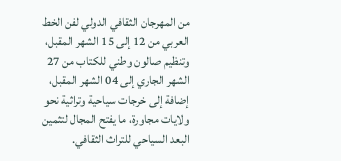من المهرجان الثقافي الدولي لفن الخط العربي من 12 إلى 15 الشهر المقبل، وتنظيم صالون وطني للكتاب من 27 الشهر الجاري إلى 04 الشهر المقبل، إضافة إلى خرجات سياحية وتراثية نحو ولايات مجاورة، ما يفتح المجال لتثمين البعد السياحي للتراث الثقافي.